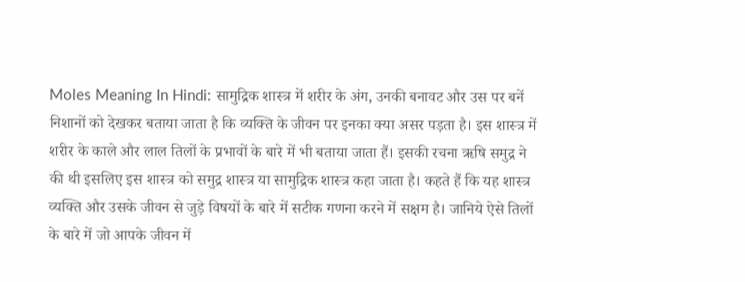Moles Meaning In Hindi: सामुद्रिक शास्त्र में शरीर के अंग, उनकी बनावट और उस पर बनें निशानों को देखकर बताया जाता है कि व्यक्ति के जीवन पर इनका क्या असर पड़ता है। इस शास्त्र में शरीर के काले और लाल तिलों के प्रभावों के बारे में भी बताया जाता हैं। इसकी रचना ऋषि समुद्र ने की थी इसलिए इस शास्त्र को समुद्र शास्त्र या सामुद्रिक शास्त्र कहा जाता है। कहते हैं कि यह शास्त्र व्यक्ति और उसके जीवन से जुड़े विषयों के बारे में सटीक गणना करने में सक्षम है। जानिये ऐसे तिलों के बारे में जो आपके जीवन में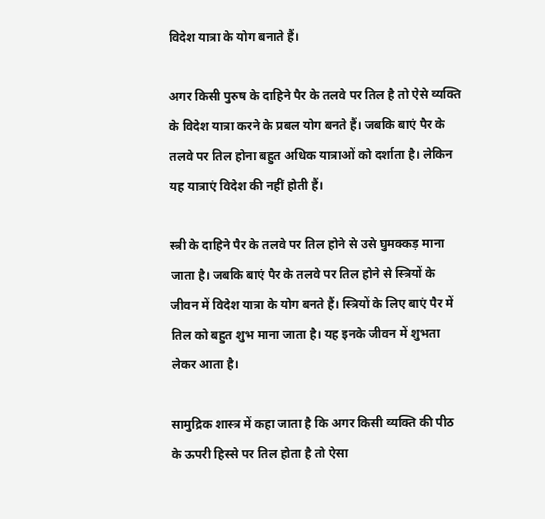विदेश यात्रा के योग बनाते हैं।

अगर किसी पुरुष के दाहिने पैर के तलवे पर तिल है तो ऐसे व्यक्ति के विदेश यात्रा करने के प्रबल योग बनते हैं। जबकि बाएं पैर के तलवे पर तिल होना बहुत अधिक यात्राओं को दर्शाता है। लेकिन यह यात्राएं विदेश की नहीं होती हैं।

स्त्री के दाहिने पैर के तलवे पर तिल होने से उसे घुमक्कड़ माना जाता है। जबकि बाएं पैर के तलवे पर तिल होने से स्त्रियों के जीवन में विदेश यात्रा के योग बनते हैं। स्त्रियों के लिए बाएं पैर में तिल को बहुत शुभ माना जाता है। यह इनके जीवन में शुभता लेकर आता है।

सामुद्रिक शास्त्र में कहा जाता है कि अगर किसी व्यक्ति की पीठ के ऊपरी हिस्से पर तिल होता है तो ऐसा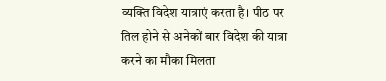व्यक्ति विदेश यात्राएं करता है। पीठ पर तिल होने से अनेकों बार विदेश की यात्रा करने का मौका मिलता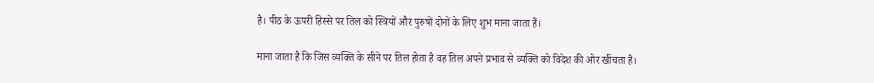है। पीठ के ऊपरी हिस्से पर तिल को स्त्रियों और पुरुषों दोनों के लिए शुभ माना जाता हैं।

माना जाता है कि जिस व्यक्ति के सीने पर तिल होता है वह तिल अपने प्रभाव से व्यक्ति को विदेश की ओर खींचता है।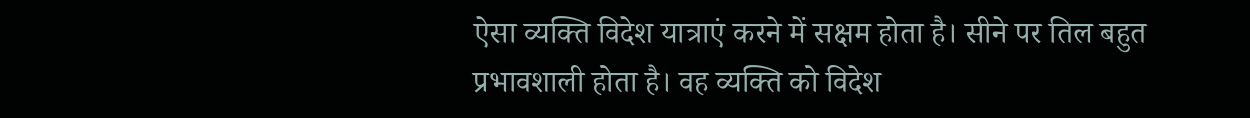ऐसा व्यक्ति विदेश यात्राएं करने में सक्षम होता है। सीने पर तिल बहुत प्रभावशाली होता है। वह व्यक्ति को विदेश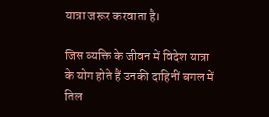यात्रा जरूर करवाता है।

जिस व्यक्ति के जीवन में विदेश यात्रा के योग होते हैं उनकी दाहिनीं बगल में तिल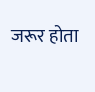जरूर होता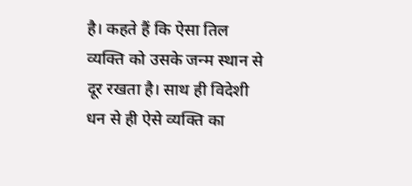है। कहते हैं कि ऐसा तिल व्यक्ति को उसके जन्म स्थान से दूर रखता है। साथ ही विदेशी धन से ही ऐसे व्यक्ति का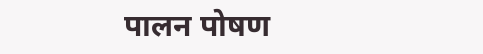पालन पोषण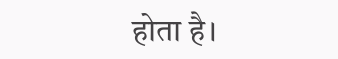होता है।